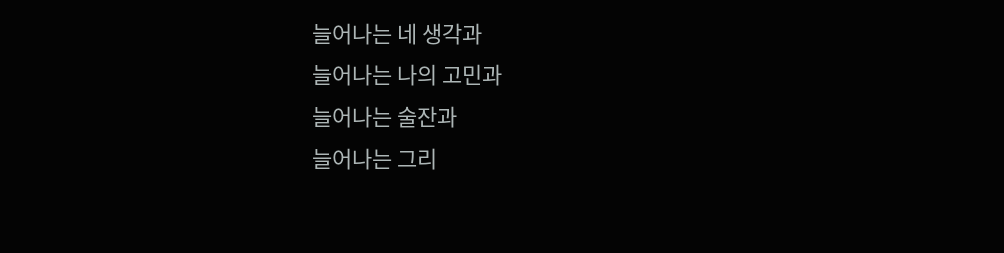늘어나는 네 생각과
늘어나는 나의 고민과
늘어나는 술잔과
늘어나는 그리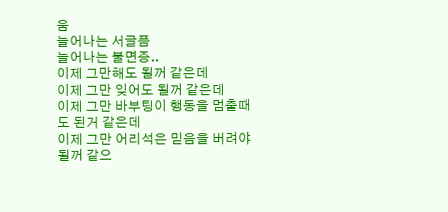움
늘어나는 서글픔
늘어나는 불면증..
이제 그만해도 될꺼 같은데
이제 그만 잊어도 될꺼 같은데
이제 그만 바부팅이 행동을 멈출때도 된거 같은데
이제 그만 어리석은 믿음을 버려야 될꺼 같으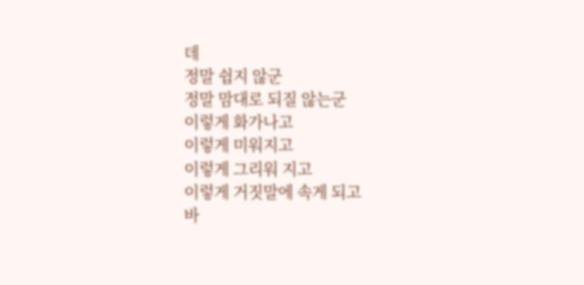데
정말 쉽지 않군
정말 맘대로 되질 않는군
이렇게 화가나고
이렇게 미워지고
이렇게 그리워 지고
이렇게 거짓말에 속게 되고
바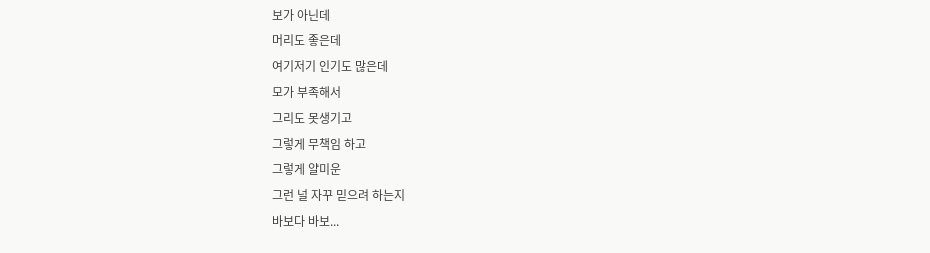보가 아닌데
머리도 좋은데
여기저기 인기도 많은데
모가 부족해서
그리도 못생기고
그렇게 무책임 하고
그렇게 얄미운
그런 널 자꾸 믿으려 하는지
바보다 바보...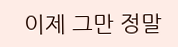이제 그만 정말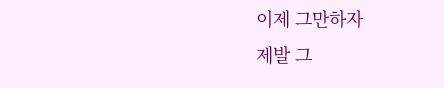이제 그만하자
제발 그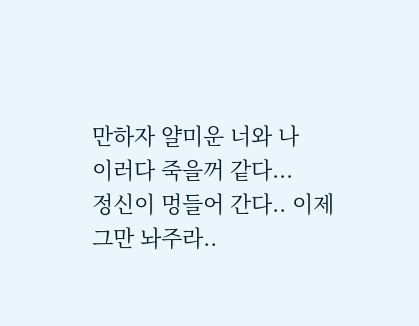만하자 얄미운 너와 나
이러다 죽을꺼 같다...
정신이 멍들어 간다.. 이제 그만 놔주라..